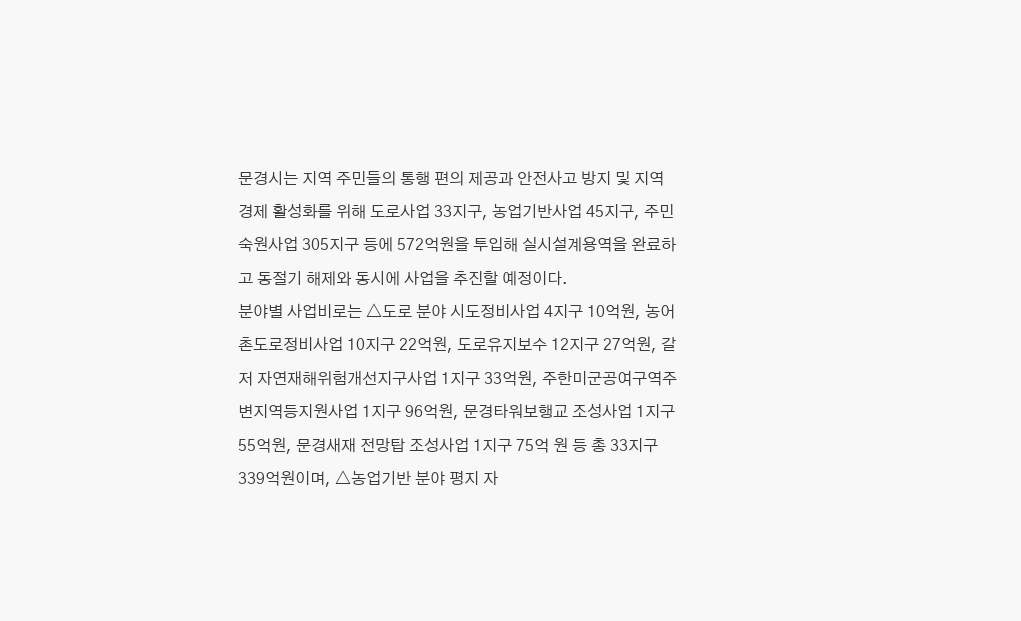문경시는 지역 주민들의 통행 편의 제공과 안전사고 방지 및 지역 경제 활성화를 위해 도로사업 33지구, 농업기반사업 45지구, 주민숙원사업 305지구 등에 572억원을 투입해 실시설계용역을 완료하고 동절기 해제와 동시에 사업을 추진할 예정이다.
분야별 사업비로는 △도로 분야 시도정비사업 4지구 10억원, 농어촌도로정비사업 10지구 22억원, 도로유지보수 12지구 27억원, 갈저 자연재해위험개선지구사업 1지구 33억원, 주한미군공여구역주변지역등지원사업 1지구 96억원, 문경타워보행교 조성사업 1지구 55억원, 문경새재 전망탑 조성사업 1지구 75억 원 등 총 33지구 339억원이며, △농업기반 분야 평지 자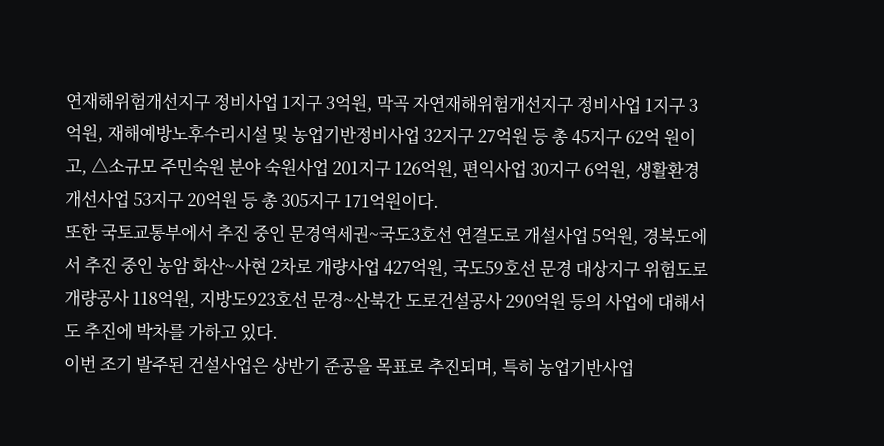연재해위험개선지구 정비사업 1지구 3억원, 막곡 자연재해위험개선지구 정비사업 1지구 3억원, 재해예방노후수리시설 및 농업기반정비사업 32지구 27억원 등 총 45지구 62억 원이고, △소규모 주민숙원 분야 숙원사업 201지구 126억원, 편익사업 30지구 6억원, 생활환경개선사업 53지구 20억원 등 총 305지구 171억원이다.
또한 국토교통부에서 추진 중인 문경역세권~국도3호선 연결도로 개설사업 5억원, 경북도에서 추진 중인 농암 화산~사현 2차로 개량사업 427억원, 국도59호선 문경 대상지구 위험도로 개량공사 118억원, 지방도923호선 문경~산북간 도로건설공사 290억원 등의 사업에 대해서도 추진에 박차를 가하고 있다.
이번 조기 발주된 건설사업은 상반기 준공을 목표로 추진되며, 특히 농업기반사업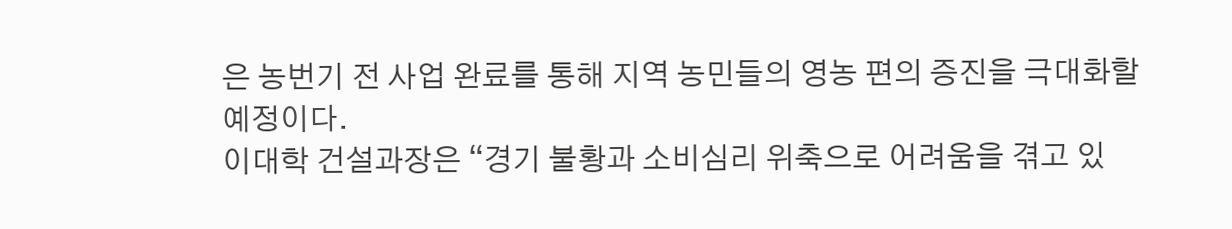은 농번기 전 사업 완료를 통해 지역 농민들의 영농 편의 증진을 극대화할 예정이다.
이대학 건설과장은 “경기 불황과 소비심리 위축으로 어려움을 겪고 있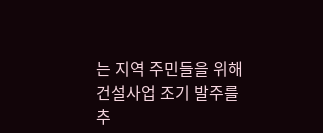는 지역 주민들을 위해 건설사업 조기 발주를 추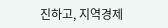진하고, 지역경제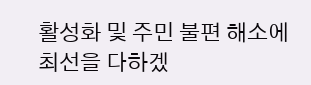활성화 및 주민 불편 해소에 최선을 다하겠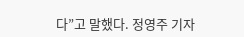다”고 말했다. 정영주 기자